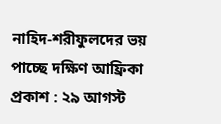নাহিদ-শরীফুলদের ভয় পাচ্ছে দক্ষিণ আফ্রিকা
প্রকাশ : ২৯ আগস্ট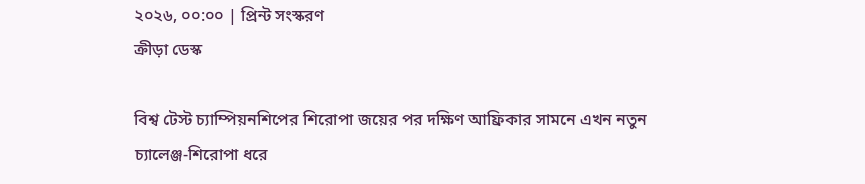২০২৬, ০০:০০ | প্রিন্ট সংস্করণ
ক্রীড়া ডেস্ক

বিশ্ব টেস্ট চ্যাম্পিয়নশিপের শিরোপা জয়ের পর দক্ষিণ আফ্রিকার সামনে এখন নতুন চ্যালেঞ্জ-শিরোপা ধরে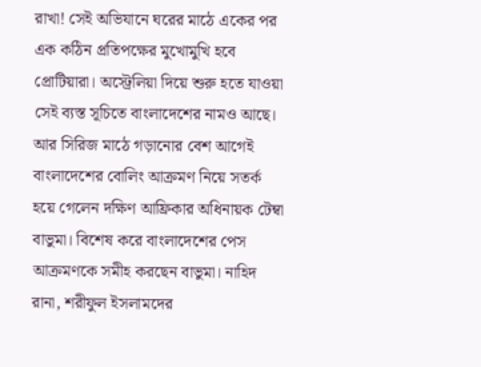রাখা! সেই অভিযানে ঘরের মাঠে একের পর এক কঠিন প্রতিপক্ষের মুখোমুখি হবে প্রোটিয়ারা। অস্ট্রেলিয়া দিয়ে শুরু হতে যাওয়া সেই ব্যস্ত সূচিতে বাংলাদেশের নামও আছে। আর সিরিজ মাঠে গড়ানোর বেশ আগেই বাংলাদেশের বোলিং আক্রমণ নিয়ে সতর্ক হয়ে গেলেন দক্ষিণ আফ্রিকার অধিনায়ক টেম্বা বাভুমা। বিশেষ করে বাংলাদেশের পেস আক্রমণকে সমীহ করছেন বাভুমা। নাহিদ রানা, শরীফুল ইসলামদের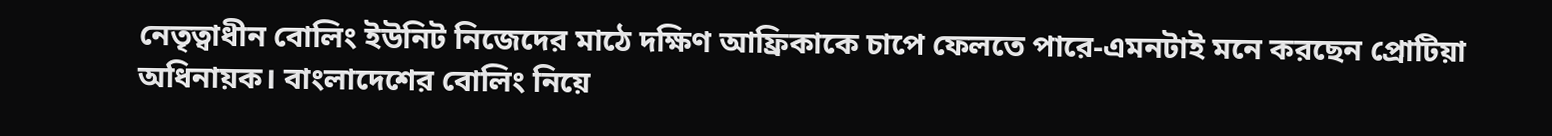নেতৃত্বাধীন বোলিং ইউনিট নিজেদের মাঠে দক্ষিণ আফ্রিকাকে চাপে ফেলতে পারে-এমনটাই মনে করছেন প্রোটিয়া অধিনায়ক। বাংলাদেশের বোলিং নিয়ে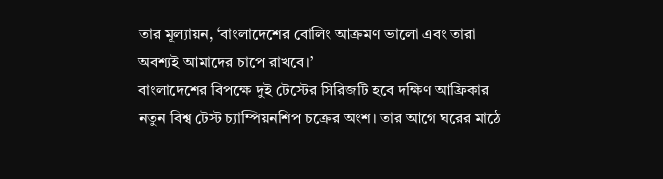তার মূল্যায়ন, ‘বাংলাদেশের বোলিং আক্রমণ ভালো এবং তারা অবশ্যই আমাদের চাপে রাখবে।’
বাংলাদেশের বিপক্ষে দুই টেস্টের সিরিজটি হবে দক্ষিণ আফ্রিকার নতুন বিশ্ব টেস্ট চ্যাম্পিয়নশিপ চক্রের অংশ। তার আগে ঘরের মাঠে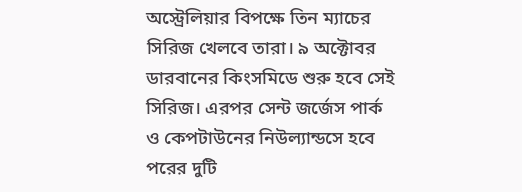অস্ট্রেলিয়ার বিপক্ষে তিন ম্যাচের সিরিজ খেলবে তারা। ৯ অক্টোবর ডারবানের কিংসমিডে শুরু হবে সেই সিরিজ। এরপর সেন্ট জর্জেস পার্ক ও কেপটাউনের নিউল্যান্ডসে হবে পরের দুটি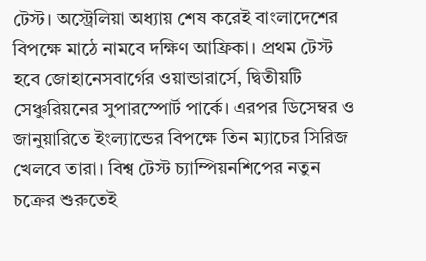টেস্ট। অস্ট্রেলিয়া অধ্যায় শেষ করেই বাংলাদেশের বিপক্ষে মাঠে নামবে দক্ষিণ আফ্রিকা। প্রথম টেস্ট হবে জোহানেসবার্গের ওয়ান্ডারার্সে, দ্বিতীয়টি সেঞ্চুরিয়নের সুপারস্পোর্ট পার্কে। এরপর ডিসেম্বর ও জানুয়ারিতে ইংল্যান্ডের বিপক্ষে তিন ম্যাচের সিরিজ খেলবে তারা। বিশ্ব টেস্ট চ্যাম্পিয়নশিপের নতুন চক্রের শুরুতেই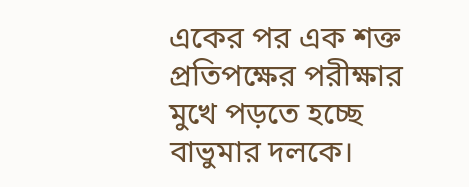একের পর এক শক্ত প্রতিপক্ষের পরীক্ষার মুখে পড়তে হচ্ছে বাভুমার দলকে।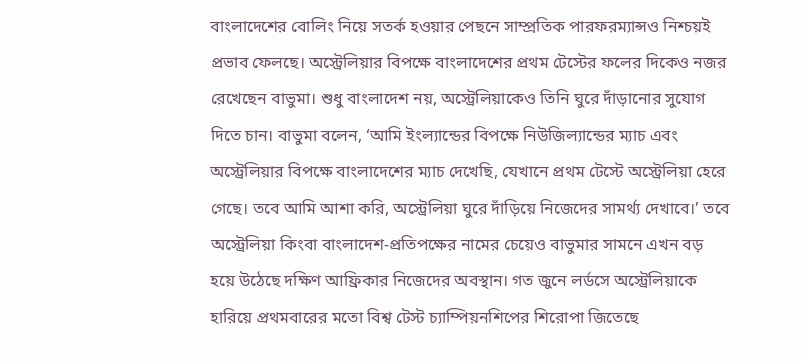বাংলাদেশের বোলিং নিয়ে সতর্ক হওয়ার পেছনে সাম্প্রতিক পারফরম্যান্সও নিশ্চয়ই প্রভাব ফেলছে। অস্ট্রেলিয়ার বিপক্ষে বাংলাদেশের প্রথম টেস্টের ফলের দিকেও নজর রেখেছেন বাভুমা। শুধু বাংলাদেশ নয়, অস্ট্রেলিয়াকেও তিনি ঘুরে দাঁড়ানোর সুযোগ দিতে চান। বাভুমা বলেন, ‘আমি ইংল্যান্ডের বিপক্ষে নিউজিল্যান্ডের ম্যাচ এবং অস্ট্রেলিয়ার বিপক্ষে বাংলাদেশের ম্যাচ দেখেছি, যেখানে প্রথম টেস্টে অস্ট্রেলিয়া হেরে গেছে। তবে আমি আশা করি, অস্ট্রেলিয়া ঘুরে দাঁড়িয়ে নিজেদের সামর্থ্য দেখাবে।’ তবে অস্ট্রেলিয়া কিংবা বাংলাদেশ-প্রতিপক্ষের নামের চেয়েও বাভুমার সামনে এখন বড় হয়ে উঠেছে দক্ষিণ আফ্রিকার নিজেদের অবস্থান। গত জুনে লর্ডসে অস্ট্রেলিয়াকে হারিয়ে প্রথমবারের মতো বিশ্ব টেস্ট চ্যাম্পিয়নশিপের শিরোপা জিতেছে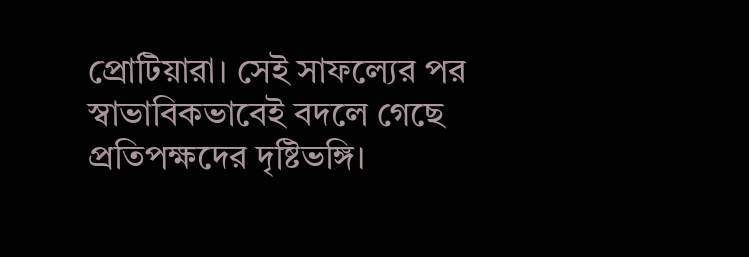প্রোটিয়ারা। সেই সাফল্যের পর স্বাভাবিকভাবেই বদলে গেছে প্রতিপক্ষদের দৃষ্টিভঙ্গি।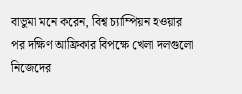বাভুমা মনে করেন, বিশ্ব চ্যাম্পিয়ন হওয়ার পর দক্ষিণ আফ্রিকার বিপক্ষে খেলা দলগুলো নিজেদের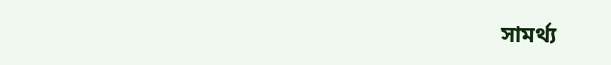সামর্থ্য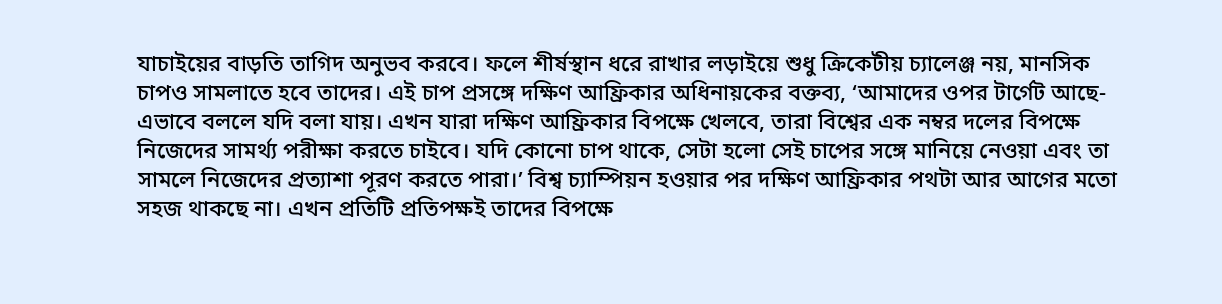যাচাইয়ের বাড়তি তাগিদ অনুভব করবে। ফলে শীর্ষস্থান ধরে রাখার লড়াইয়ে শুধু ক্রিকেটীয় চ্যালেঞ্জ নয়, মানসিক চাপও সামলাতে হবে তাদের। এই চাপ প্রসঙ্গে দক্ষিণ আফ্রিকার অধিনায়কের বক্তব্য, ‘আমাদের ওপর টার্গেট আছে- এভাবে বললে যদি বলা যায়। এখন যারা দক্ষিণ আফ্রিকার বিপক্ষে খেলবে, তারা বিশ্বের এক নম্বর দলের বিপক্ষে নিজেদের সামর্থ্য পরীক্ষা করতে চাইবে। যদি কোনো চাপ থাকে, সেটা হলো সেই চাপের সঙ্গে মানিয়ে নেওয়া এবং তা সামলে নিজেদের প্রত্যাশা পূরণ করতে পারা।’ বিশ্ব চ্যাম্পিয়ন হওয়ার পর দক্ষিণ আফ্রিকার পথটা আর আগের মতো সহজ থাকছে না। এখন প্রতিটি প্রতিপক্ষই তাদের বিপক্ষে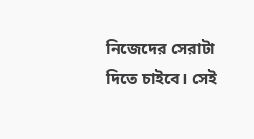নিজেদের সেরাটা দিতে চাইবে। সেই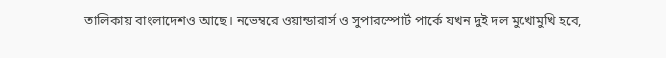তালিকায় বাংলাদেশও আছে। নভেম্বরে ওয়ান্ডারার্স ও সুপারস্পোর্ট পার্কে যখন দুই দল মুখোমুখি হবে,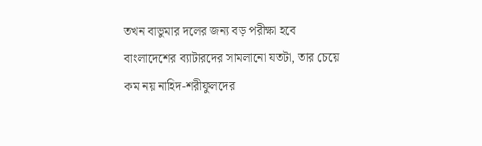তখন বাভুমার দলের জন্য বড় পরীক্ষা হবে বাংলাদেশের ব্যাটারদের সামলানো যতটা, তার চেয়ে কম নয় নাহিদ-শরীফুলদের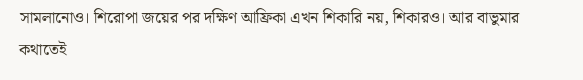সামলানোও। শিরোপা জয়ের পর দক্ষিণ আফ্রিকা এখন শিকারি নয়, শিকারও। আর বাভুমার কথাতেই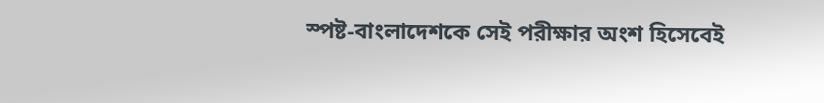স্পষ্ট-বাংলাদেশকে সেই পরীক্ষার অংশ হিসেবেই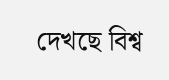দেখছে বিশ্ব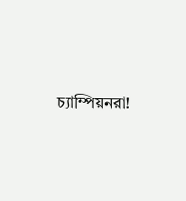চ্যাম্পিয়নরা!